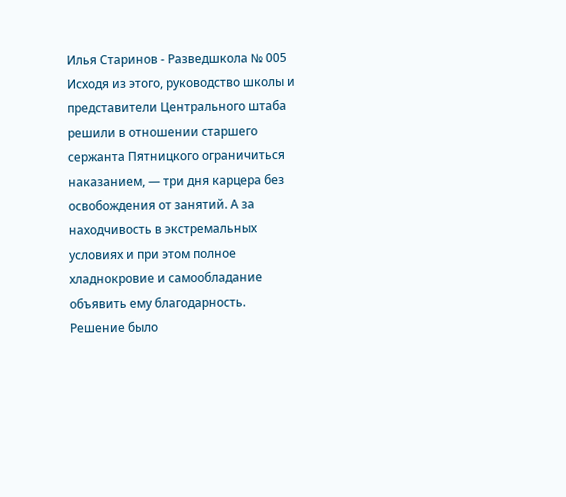Илья Старинов - Разведшкола № 005
Исходя из этого, руководство школы и представители Центрального штаба решили в отношении старшего сержанта Пятницкого ограничиться наказанием, — три дня карцера без освобождения от занятий. А за находчивость в экстремальных условиях и при этом полное хладнокровие и самообладание объявить ему благодарность.
Решение было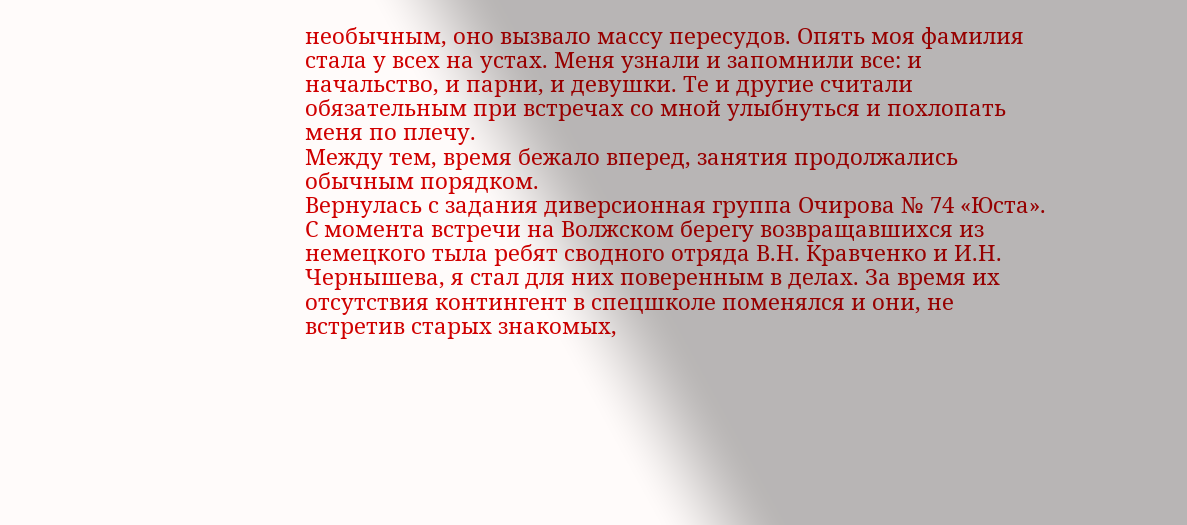необычным, оно вызвало массу пересудов. Опять моя фамилия стала у всех на устах. Меня узнали и запомнили все: и начальство, и парни, и девушки. Те и другие считали обязательным при встречах со мной улыбнуться и похлопать меня по плечу.
Между тем, время бежало вперед, занятия продолжались обычным порядком.
Вернулась с задания диверсионная группа Очирова № 74 «Юста».
С момента встречи на Волжском берегу возвращавшихся из немецкого тыла ребят сводного отряда В.Н. Кравченко и И.Н. Чернышева, я стал для них поверенным в делах. За время их отсутствия контингент в спецшколе поменялся и они, не встретив старых знакомых,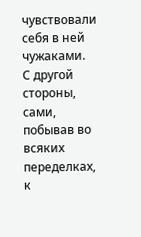чувствовали себя в ней чужаками.
С другой стороны, сами, побывав во всяких переделках, к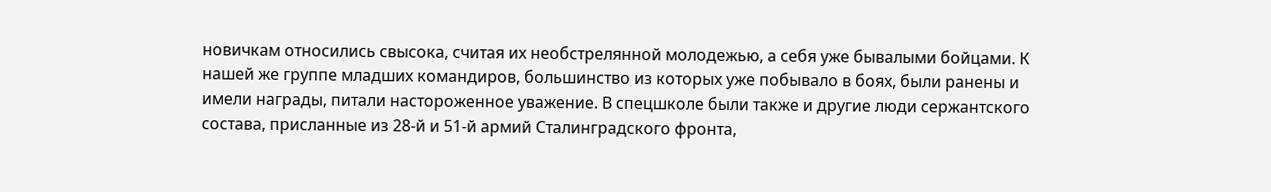новичкам относились свысока, считая их необстрелянной молодежью, а себя уже бывалыми бойцами. К нашей же группе младших командиров, большинство из которых уже побывало в боях, были ранены и имели награды, питали настороженное уважение. В спецшколе были также и другие люди сержантского состава, присланные из 28-й и 51-й армий Сталинградского фронта,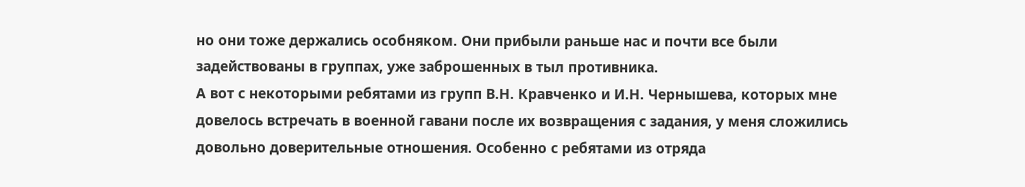но они тоже держались особняком. Они прибыли раньше нас и почти все были задействованы в группах, уже заброшенных в тыл противника.
А вот с некоторыми ребятами из групп В.Н. Кравченко и И.Н. Чернышева, которых мне довелось встречать в военной гавани после их возвращения с задания, у меня сложились довольно доверительные отношения. Особенно с ребятами из отряда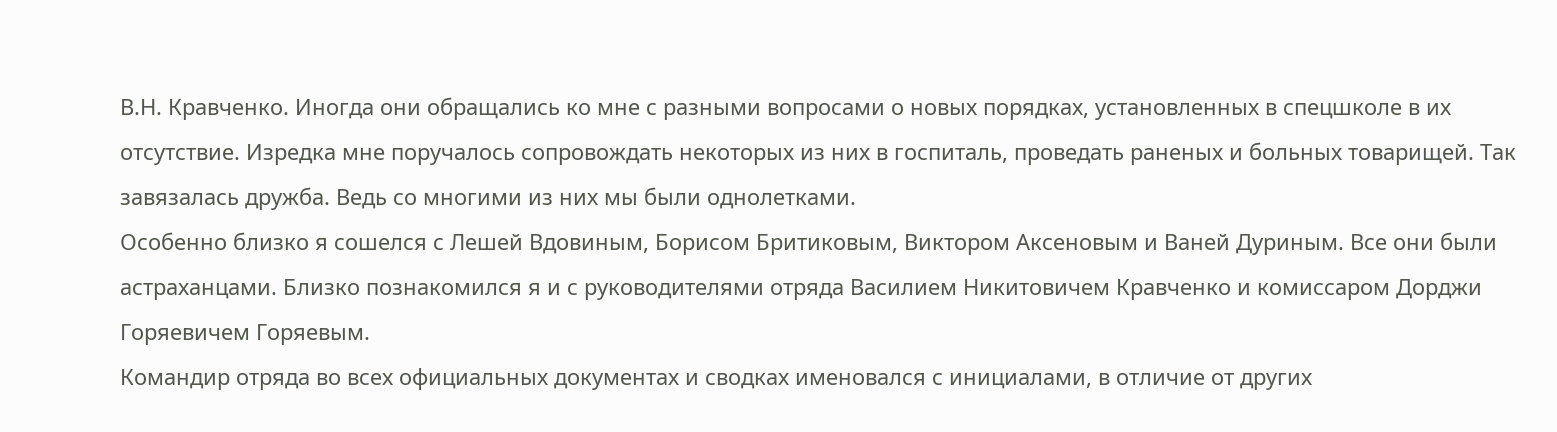В.Н. Кравченко. Иногда они обращались ко мне с разными вопросами о новых порядках, установленных в спецшколе в их отсутствие. Изредка мне поручалось сопровождать некоторых из них в госпиталь, проведать раненых и больных товарищей. Так завязалась дружба. Ведь со многими из них мы были однолетками.
Особенно близко я сошелся с Лешей Вдовиным, Борисом Бритиковым, Виктором Аксеновым и Ваней Дуриным. Все они были астраханцами. Близко познакомился я и с руководителями отряда Василием Никитовичем Кравченко и комиссаром Дорджи Горяевичем Горяевым.
Командир отряда во всех официальных документах и сводках именовался с инициалами, в отличие от других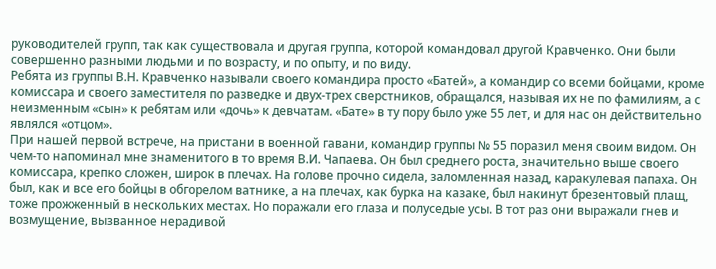руководителей групп, так как существовала и другая группа, которой командовал другой Кравченко. Они были совершенно разными людьми и по возрасту, и по опыту, и по виду.
Ребята из группы В.Н. Кравченко называли своего командира просто «Батей», а командир со всеми бойцами, кроме комиссара и своего заместителя по разведке и двух-трех сверстников, обращался, называя их не по фамилиям, а с неизменным «сын» к ребятам или «дочь» к девчатам. «Бате» в ту пору было уже 55 лет, и для нас он действительно являлся «отцом».
При нашей первой встрече, на пристани в военной гавани, командир группы № 55 поразил меня своим видом. Он чем-то напоминал мне знаменитого в то время В.И. Чапаева. Он был среднего роста, значительно выше своего комиссара, крепко сложен, широк в плечах. На голове прочно сидела, заломленная назад, каракулевая папаха. Он был, как и все его бойцы в обгорелом ватнике, а на плечах, как бурка на казаке, был накинут брезентовый плащ, тоже прожженный в нескольких местах. Но поражали его глаза и полуседые усы. В тот раз они выражали гнев и возмущение, вызванное нерадивой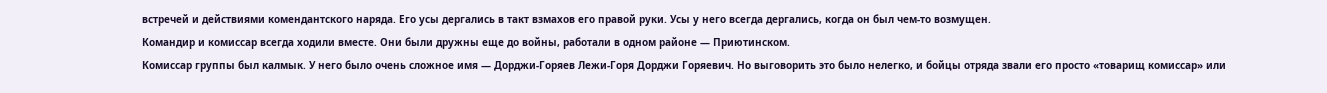встречей и действиями комендантского наряда. Его усы дергались в такт взмахов его правой руки. Усы у него всегда дергались, когда он был чем-то возмущен.
Командир и комиссар всегда ходили вместе. Они были дружны еще до войны, работали в одном районе — Приютинском.
Комиссар группы был калмык. У него было очень сложное имя — Дорджи-Горяев Лежи-Горя Дорджи Горяевич. Но выговорить это было нелегко, и бойцы отряда звали его просто «товарищ комиссар» или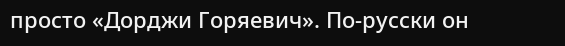просто «Дорджи Горяевич». По-русски он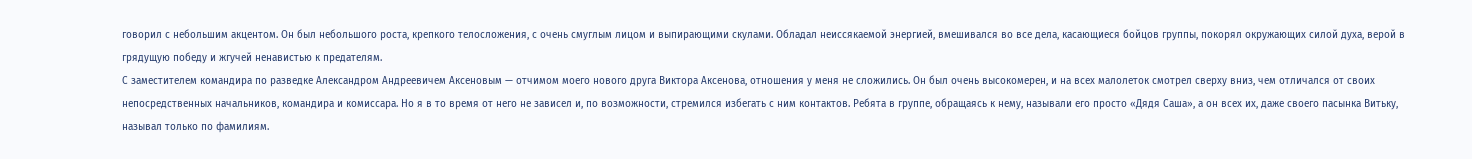говорил с небольшим акцентом. Он был небольшого роста, крепкого телосложения, с очень смуглым лицом и выпирающими скулами. Обладал неиссякаемой энергией, вмешивался во все дела, касающиеся бойцов группы, покорял окружающих силой духа, верой в грядущую победу и жгучей ненавистью к предателям.
С заместителем командира по разведке Александром Андреевичем Аксеновым — отчимом моего нового друга Виктора Аксенова, отношения у меня не сложились. Он был очень высокомерен, и на всех малолеток смотрел сверху вниз, чем отличался от своих непосредственных начальников, командира и комиссара. Но я в то время от него не зависел и, по возможности, стремился избегать с ним контактов. Ребята в группе, обращаясь к нему, называли его просто «Дядя Саша», а он всех их, даже своего пасынка Витьку, называл только по фамилиям.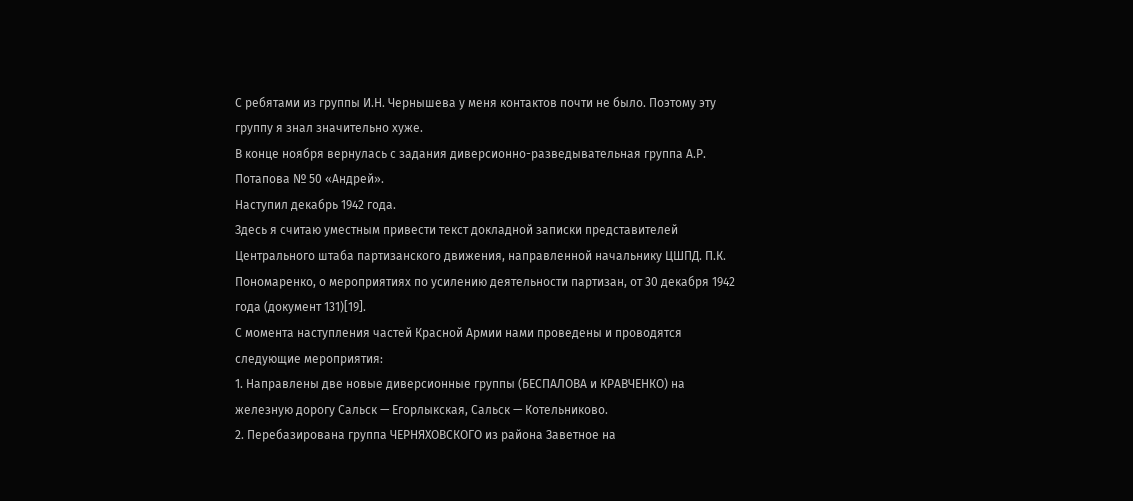С ребятами из группы И.Н. Чернышева у меня контактов почти не было. Поэтому эту группу я знал значительно хуже.
В конце ноября вернулась с задания диверсионно-разведывательная группа А.Р. Потапова № 50 «Андрей».
Наступил декабрь 1942 года.
Здесь я считаю уместным привести текст докладной записки представителей Центрального штаба партизанского движения, направленной начальнику ЦШПД. П.К. Пономаренко, о мероприятиях по усилению деятельности партизан, от 30 декабря 1942 года (документ 131)[19].
С момента наступления частей Красной Армии нами проведены и проводятся следующие мероприятия:
1. Направлены две новые диверсионные группы (БЕСПАЛОВА и КРАВЧЕНКО) на железную дорогу Сальск — Егорлыкская, Сальск — Котельниково.
2. Перебазирована группа ЧЕРНЯХОВСКОГО из района Заветное на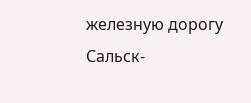железную дорогу Сальск-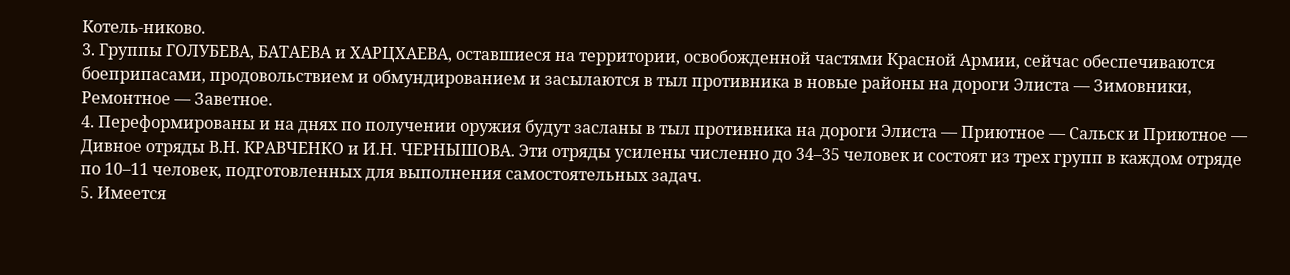Котель-никово.
3. Группы ГОЛУБЕВА, БАТАЕВА и ХАРЦХАЕВА, оставшиеся на территории, освобожденной частями Красной Армии, сейчас обеспечиваются боеприпасами, продовольствием и обмундированием и засылаются в тыл противника в новые районы на дороги Элиста — Зимовники, Ремонтное — Заветное.
4. Переформированы и на днях по получении оружия будут засланы в тыл противника на дороги Элиста — Приютное — Сальск и Приютное — Дивное отряды В.Н. КРАВЧЕНКО и И.Н. ЧЕРНЫШОВА. Эти отряды усилены численно до 34–35 человек и состоят из трех групп в каждом отряде по 10–11 человек, подготовленных для выполнения самостоятельных задач.
5. Имеется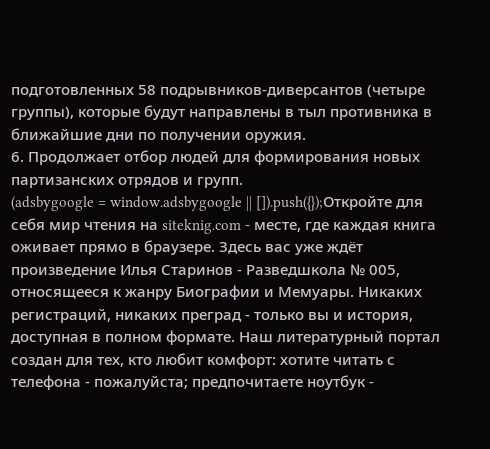подготовленных 58 подрывников-диверсантов (четыре группы), которые будут направлены в тыл противника в ближайшие дни по получении оружия.
6. Продолжает отбор людей для формирования новых партизанских отрядов и групп.
(adsbygoogle = window.adsbygoogle || []).push({});Откройте для себя мир чтения на siteknig.com - месте, где каждая книга оживает прямо в браузере. Здесь вас уже ждёт произведение Илья Старинов - Разведшкола № 005, относящееся к жанру Биографии и Мемуары. Никаких регистраций, никаких преград - только вы и история, доступная в полном формате. Наш литературный портал создан для тех, кто любит комфорт: хотите читать с телефона - пожалуйста; предпочитаете ноутбук -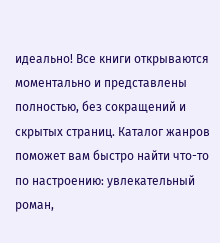идеально! Все книги открываются моментально и представлены полностью, без сокращений и скрытых страниц. Каталог жанров поможет вам быстро найти что-то по настроению: увлекательный роман,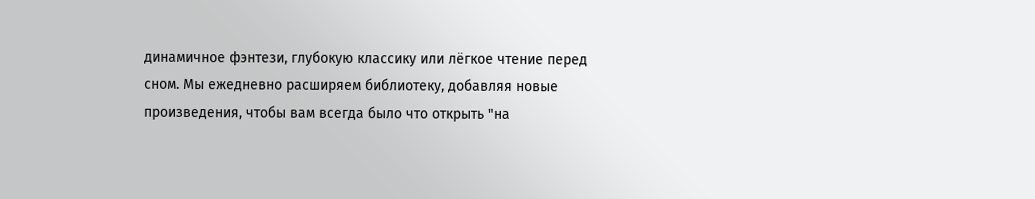динамичное фэнтези, глубокую классику или лёгкое чтение перед сном. Мы ежедневно расширяем библиотеку, добавляя новые произведения, чтобы вам всегда было что открыть "на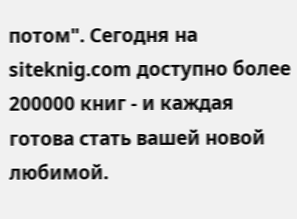потом". Сегодня на siteknig.com доступно более 200000 книг - и каждая готова стать вашей новой любимой.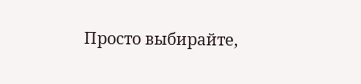Просто выбирайте,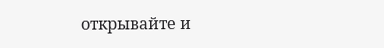открывайте и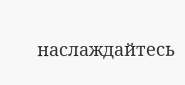наслаждайтесь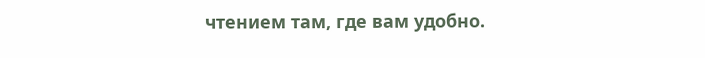чтением там, где вам удобно.